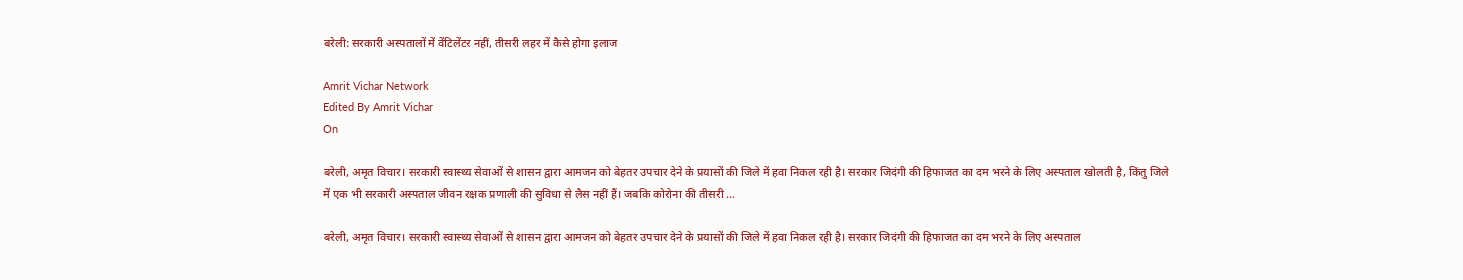बरेली: सरकारी अस्पतालों में वेंटिलेंटर नहीं, तीसरी लहर में कैसे होगा इलाज

Amrit Vichar Network
Edited By Amrit Vichar
On

बरेली, अमृत विचार। सरकारी स्वास्थ्य सेवाओं से शासन द्वारा आमजन को बेहतर उपचार देने के प्रयासों की जिले में हवा निकल रही है। सरकार जिदंगी की हिफाजत का दम भरने के लिए अस्पताल खोलती है, किंतु जिले में एक भी सरकारी अस्पताल जीवन रक्षक प्रणाली की सुविधा से लैस नहीं हैं। जबकि कोरोना की तीसरी …

बरेली, अमृत विचार। सरकारी स्वास्थ्य सेवाओं से शासन द्वारा आमजन को बेहतर उपचार देने के प्रयासों की जिले में हवा निकल रही है। सरकार जिदंगी की हिफाजत का दम भरने के लिए अस्पताल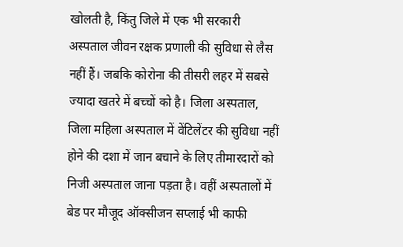खोलती है, किंतु जिले में एक भी सरकारी अस्पताल जीवन रक्षक प्रणाली की सुविधा से लैस नहीं हैं। जबकि कोरोना की तीसरी लहर में सबसे ज्यादा खतरे में बच्चों को है। जिला अस्पताल, जिला महिला अस्पताल में वेंटिलेंटर की सुविधा नहीं होने की दशा में जान बचाने के लिए तीमारदारों को निजी अस्पताल जाना पड़ता है। वहीं अस्पतालों में बेड पर मौजूद ऑक्सीजन सप्लाई भी काफी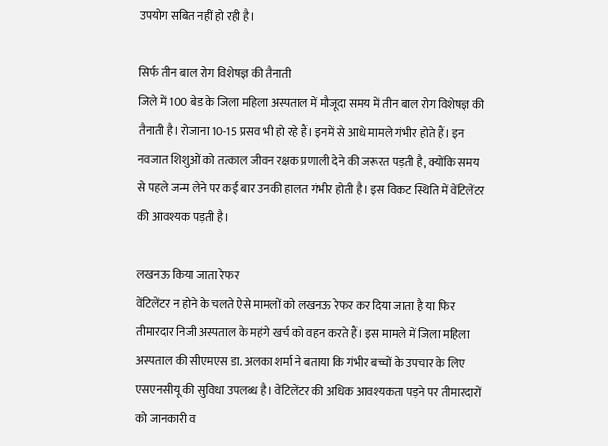उपयोग सबित नहीं हो रही है।

सिर्फ तीन बाल रोग विशेषज्ञ की तैनाती
जिले में 100 बेड के जिला महिला अस्पताल में मौजूदा समय में तीन बाल रोग विशेषज्ञ की तैनाती है। रोजाना 10-15 प्रसव भी हो रहे हैं। इनमें से आधे मामले गंभीर होते हैं। इन नवजात शिशुओं को तत्काल जीवन रक्षक प्रणाली देने की जरूरत पड़ती है, क्योंकि समय से पहले जन्म लेने पर कई बार उनकी हालत गंभीर होती है। इस विकट स्थिति में वेंटिलेंटर की आवश्यक पड़ती है।

लखनऊ किया जाता रेफर
वेंटिलेंटर न होने के चलते ऐसे मामलों को लखनऊ रेफर कर दिया जाता है या फिर तीमारदार निजी अस्पताल के महंगे खर्च को वहन करते हैं। इस मामले में जिला महिला अस्पताल की सीएमएस डा. अलका शर्मा ने बताया कि गंभीर बच्चों के उपचार के लिए एसएनसीयू की सुविधा उपलब्ध है। वेंटिलेंटर की अधिक आवश्यकता पड़ने पर तीमारदारों को जानकारी व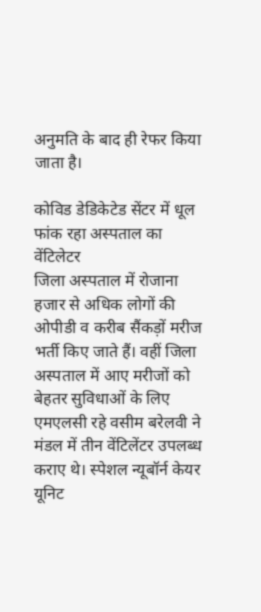अनुमति के बाद ही रेफर किया जाता है।

कोविड डेडिकेटेड सेंटर में धूल फांक रहा अस्पताल का वेंटिलेटर
जिला अस्पताल में रोजाना हजार से अधिक लोगों की ओपीडी व करीब सैंकड़ों मरीज भर्ती किए जाते हैं। वहीं जिला अस्पताल में आए मरीजों को बेहतर सुविधाओं के लिए एमएलसी रहे वसीम बरेलवी ने मंडल में तीन वेंटिलेंटर उपलब्ध कराए थे। स्पेशल न्यूबॉर्न केयर यूनिट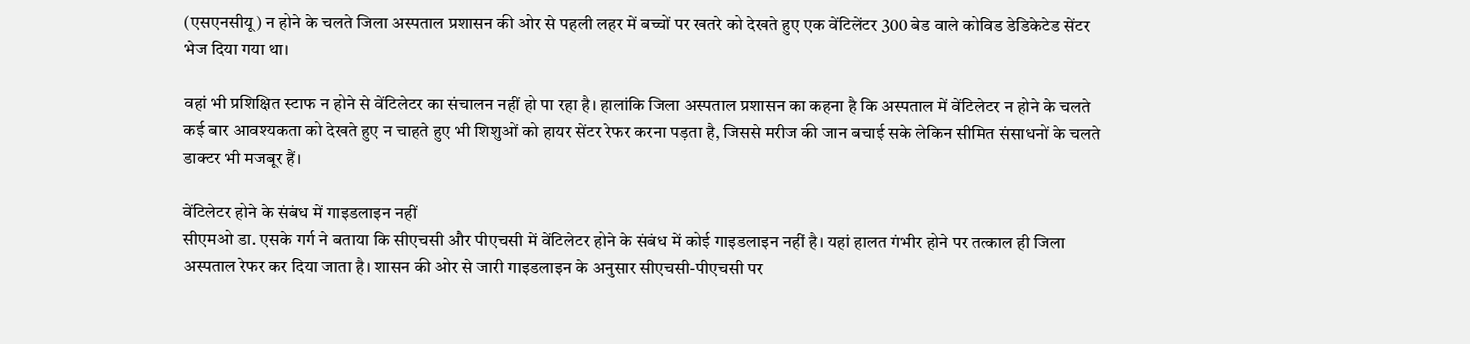(एसएनसीयू) न होने के चलते जिला अस्पताल प्रशासन की ओर से पहली लहर में बच्चों पर खतरे को देखते हुए एक वेंटिलेंटर 300 बेड वाले कोविड डेडिकेटेड सेंटर भेज दिया गया था।

वहां भी प्रशिक्षित स्टाफ न होने से वेंटिलेटर का संचालन नहीं हो पा रहा है। हालांकि जिला अस्पताल प्रशासन का कहना है कि अस्पताल में वेंटिलेटर न होने के चलते कई बार आवश्यकता को देखते हुए न चाहते हुए भी शिशुओं को हायर सेंटर रेफर करना पड़ता है, जिससे मरीज की जान बचाई सके लेकिन सीमित संसाधनों के चलते डाक्टर भी मजबूर हैं।

वेंटिलेटर होने के संबंध में गाइडलाइन नहीं
सीएमओ डा. एसके गर्ग ने बताया कि सीएचसी और पीएचसी में वेंटिलेटर होने के संबंध में कोई गाइडलाइन नहीं है। यहां हालत गंभीर होने पर तत्काल ही जिला अस्पताल रेफर कर दिया जाता है। शासन की ओर से जारी गाइडलाइन के अनुसार सीएचसी-पीएचसी पर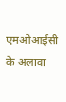एमओआईसी के अलावा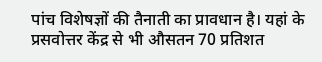पांच विशेषज्ञों की तैनाती का प्रावधान है। यहां के प्रसवोत्तर केंद्र से भी औसतन 70 प्रतिशत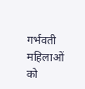गर्भवती महिलाओं को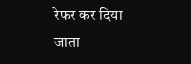रेफर कर दिया जाता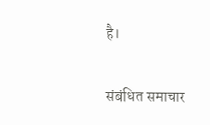है।

संबंधित समाचार